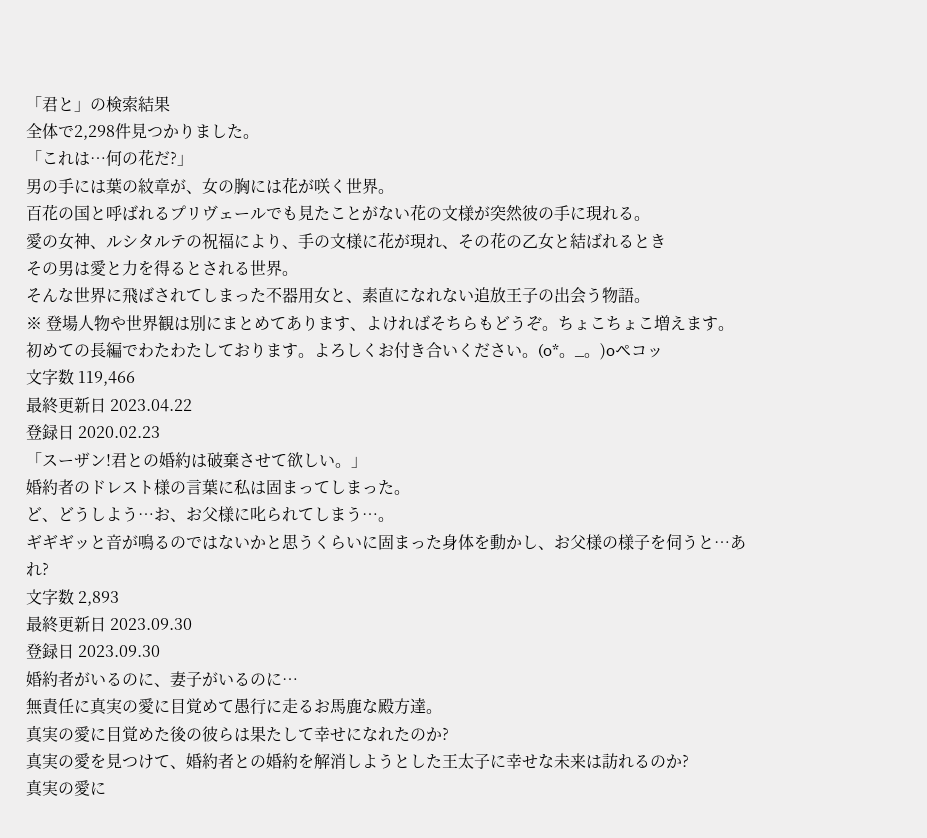「君と」の検索結果
全体で2,298件見つかりました。
「これは…何の花だ?」
男の手には葉の紋章が、女の胸には花が咲く世界。
百花の国と呼ばれるプリヴェールでも見たことがない花の文様が突然彼の手に現れる。
愛の女神、ルシタルテの祝福により、手の文様に花が現れ、その花の乙女と結ばれるとき
その男は愛と力を得るとされる世界。
そんな世界に飛ばされてしまった不器用女と、素直になれない追放王子の出会う物語。
※ 登場人物や世界観は別にまとめてあります、よければそちらもどうぞ。ちょこちょこ増えます。
初めての長編でわたわたしております。よろしくお付き合いください。(o*。_。)oペコッ
文字数 119,466
最終更新日 2023.04.22
登録日 2020.02.23
「スーザン!君との婚約は破棄させて欲しい。」
婚約者のドレスト様の言葉に私は固まってしまった。
ど、どうしよう…お、お父様に叱られてしまう…。
ギギギッと音が鳴るのではないかと思うくらいに固まった身体を動かし、お父様の様子を伺うと…あれ?
文字数 2,893
最終更新日 2023.09.30
登録日 2023.09.30
婚約者がいるのに、妻子がいるのに…
無責任に真実の愛に目覚めて愚行に走るお馬鹿な殿方達。
真実の愛に目覚めた後の彼らは果たして幸せになれたのか?
真実の愛を見つけて、婚約者との婚約を解消しようとした王太子に幸せな未来は訪れるのか?
真実の愛に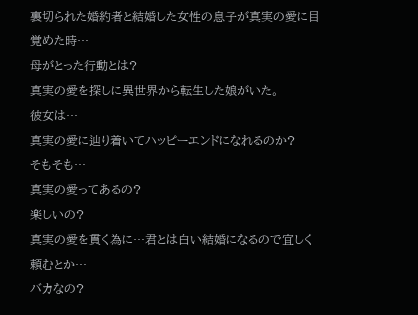裏切られた婚約者と結婚した女性の息子が真実の愛に目覚めた時…
母がとった行動とは?
真実の愛を探しに異世界から転生した娘がいた。
彼女は…
真実の愛に辿り着いてハッピーエンドになれるのか?
そもそも…
真実の愛ってあるの?
楽しいの?
真実の愛を貫く為に…君とは白い結婚になるので宜しく頼むとか…
バカなの?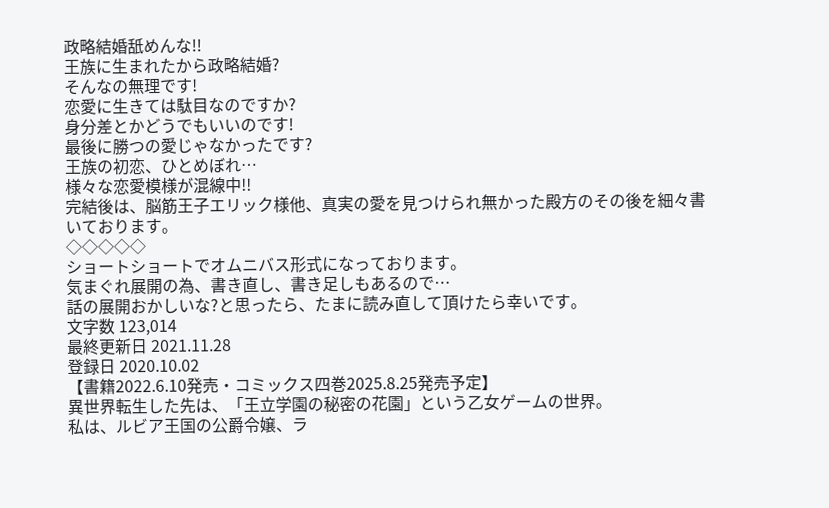政略結婚舐めんな!!
王族に生まれたから政略結婚?
そんなの無理です!
恋愛に生きては駄目なのですか?
身分差とかどうでもいいのです!
最後に勝つの愛じゃなかったです?
王族の初恋、ひとめぼれ…
様々な恋愛模様が混線中!!
完結後は、脳筋王子エリック様他、真実の愛を見つけられ無かった殿方のその後を細々書いております。
◇◇◇◇◇
ショートショートでオムニバス形式になっております。
気まぐれ展開の為、書き直し、書き足しもあるので…
話の展開おかしいな?と思ったら、たまに読み直して頂けたら幸いです。
文字数 123,014
最終更新日 2021.11.28
登録日 2020.10.02
【書籍2022.6.10発売・コミックス四巻2025.8.25発売予定】
異世界転生した先は、「王立学園の秘密の花園」という乙女ゲームの世界。
私は、ルビア王国の公爵令嬢、ラ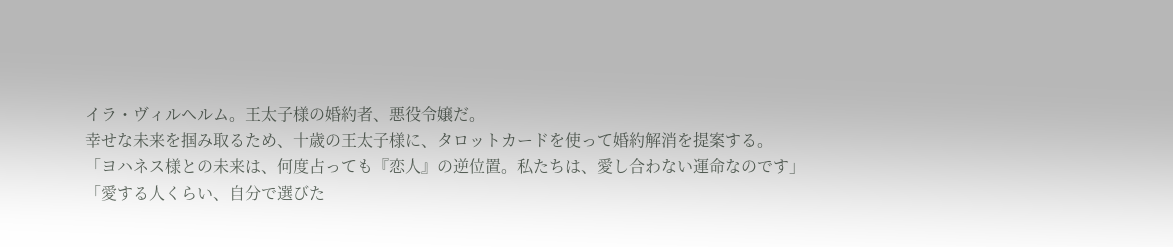イラ・ヴィルヘルム。王太子様の婚約者、悪役令嬢だ。
幸せな未来を掴み取るため、十歳の王太子様に、タロットカードを使って婚約解消を提案する。
「ヨハネス様との未来は、何度占っても『恋人』の逆位置。私たちは、愛し合わない運命なのです」
「愛する人くらい、自分で選びた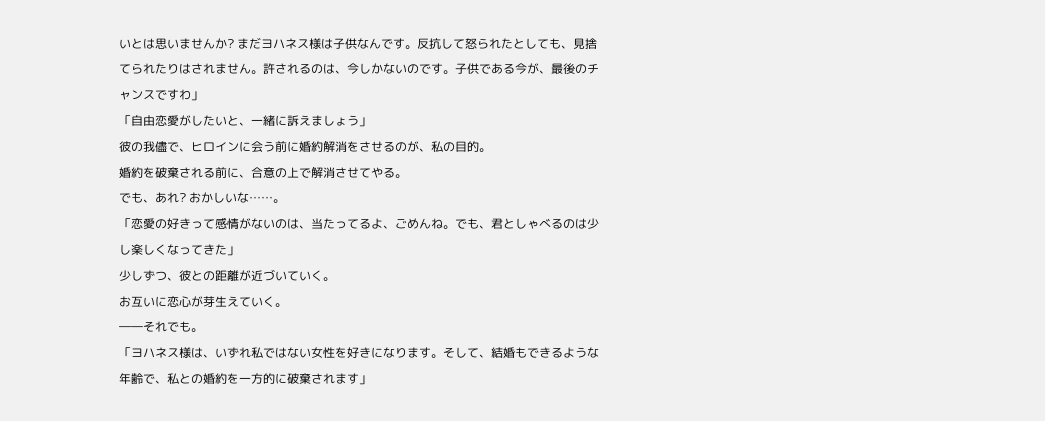いとは思いませんか? まだヨハネス様は子供なんです。反抗して怒られたとしても、見捨てられたりはされません。許されるのは、今しかないのです。子供である今が、最後のチャンスですわ」
「自由恋愛がしたいと、一緒に訴えましょう」
彼の我儘で、ヒロインに会う前に婚約解消をさせるのが、私の目的。
婚約を破棄される前に、合意の上で解消させてやる。
でも、あれ? おかしいな……。
「恋愛の好きって感情がないのは、当たってるよ、ごめんね。でも、君としゃべるのは少し楽しくなってきた」
少しずつ、彼との距離が近づいていく。
お互いに恋心が芽生えていく。
――それでも。
「ヨハネス様は、いずれ私ではない女性を好きになります。そして、結婚もできるような年齢で、私との婚約を一方的に破棄されます」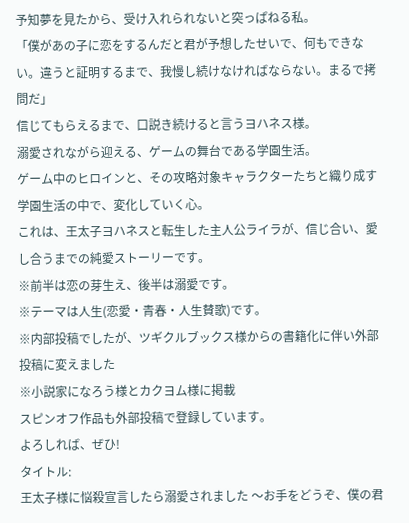予知夢を見たから、受け入れられないと突っぱねる私。
「僕があの子に恋をするんだと君が予想したせいで、何もできない。違うと証明するまで、我慢し続けなければならない。まるで拷問だ」
信じてもらえるまで、口説き続けると言うヨハネス様。
溺愛されながら迎える、ゲームの舞台である学園生活。
ゲーム中のヒロインと、その攻略対象キャラクターたちと織り成す学園生活の中で、変化していく心。
これは、王太子ヨハネスと転生した主人公ライラが、信じ合い、愛し合うまでの純愛ストーリーです。
※前半は恋の芽生え、後半は溺愛です。
※テーマは人生(恋愛・青春・人生賛歌)です。
※内部投稿でしたが、ツギクルブックス様からの書籍化に伴い外部投稿に変えました
※小説家になろう様とカクヨム様に掲載
スピンオフ作品も外部投稿で登録しています。
よろしれば、ぜひ!
タイトル:
王太子様に悩殺宣言したら溺愛されました 〜お手をどうぞ、僕の君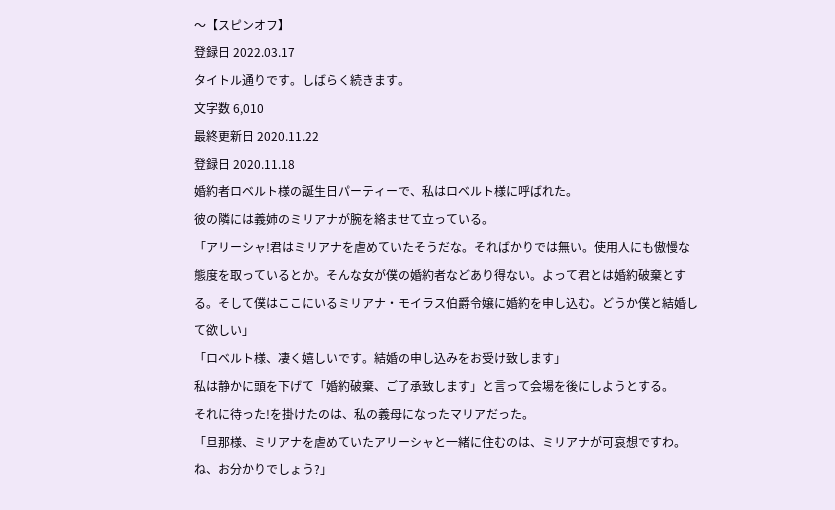〜【スピンオフ】
登録日 2022.03.17
タイトル通りです。しばらく続きます。
文字数 6,010
最終更新日 2020.11.22
登録日 2020.11.18
婚約者ロベルト様の誕生日パーティーで、私はロベルト様に呼ばれた。
彼の隣には義姉のミリアナが腕を絡ませて立っている。
「アリーシャ!君はミリアナを虐めていたそうだな。そればかりでは無い。使用人にも傲慢な態度を取っているとか。そんな女が僕の婚約者などあり得ない。よって君とは婚約破棄とする。そして僕はここにいるミリアナ・モイラス伯爵令嬢に婚約を申し込む。どうか僕と結婚して欲しい」
「ロベルト様、凄く嬉しいです。結婚の申し込みをお受け致します」
私は静かに頭を下げて「婚約破棄、ご了承致します」と言って会場を後にしようとする。
それに待った!を掛けたのは、私の義母になったマリアだった。
「旦那様、ミリアナを虐めていたアリーシャと一緒に住むのは、ミリアナが可哀想ですわ。ね、お分かりでしょう?」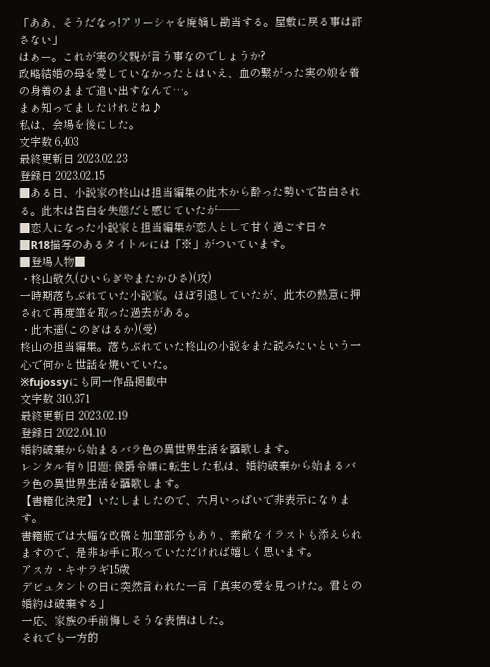「ああ、そうだなっ!アリーシャを廃嫡し勘当する。屋敷に戻る事は許さない」
はぁー。これが実の父親が言う事なのでしょうか?
政略結婚の母を愛していなかったとはいえ、血の繋がった実の娘を着の身着のままで追い出すなんて…。
まぁ知ってましたけれどね♪
私は、会場を後にした。
文字数 6,403
最終更新日 2023.02.23
登録日 2023.02.15
■ある日、小説家の柊山は担当編集の此木から酔った勢いで告白される。此木は告白を失態だと感じていたが――
■恋人になった小説家と担当編集が恋人として甘く過ごす日々
■R18描写のあるタイトルには「※」がついています。
■登場人物■
・柊山敬久(ひいらぎやまたかひさ)(攻)
一時期落ちぶれていた小説家。ほぼ引退していたが、此木の熱意に押されて再度筆を取った過去がある。
・此木遥(このぎはるか)(受)
柊山の担当編集。落ちぶれていた柊山の小説をまた読みたいという一心で何かと世話を焼いていた。
※fujossyにも同一作品掲載中
文字数 310,371
最終更新日 2023.02.19
登録日 2022.04.10
婚約破棄から始まるバラ色の異世界生活を謳歌します。
レンタル有り旧題: 侯爵令嬢に転生した私は、婚約破棄から始まるバラ色の異世界生活を謳歌します。
【書籍化決定】いたしましたので、六月いっぱいで非表示になります。
書籍版では大幅な改稿と加筆部分もあり、素敵なイラストも添えられますので、是非お手に取っていただければ嬉しく思います。
アスカ・キサラギ15歳
デビュタントの日に突然言われた一言「真実の愛を見つけた。君との婚約は破棄する」
一応、家族の手前悔しそうな表情はした。
それでも一方的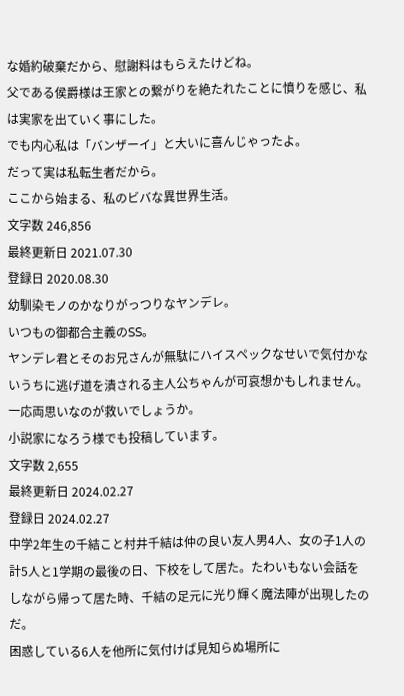な婚約破棄だから、慰謝料はもらえたけどね。
父である侯爵様は王家との繋がりを絶たれたことに憤りを感じ、私は実家を出ていく事にした。
でも内心私は「バンザーイ」と大いに喜んじゃったよ。
だって実は私転生者だから。
ここから始まる、私のビバな異世界生活。
文字数 246,856
最終更新日 2021.07.30
登録日 2020.08.30
幼馴染モノのかなりがっつりなヤンデレ。
いつもの御都合主義のSS。
ヤンデレ君とそのお兄さんが無駄にハイスペックなせいで気付かないうちに逃げ道を潰される主人公ちゃんが可哀想かもしれません。
一応両思いなのが救いでしょうか。
小説家になろう様でも投稿しています。
文字数 2,655
最終更新日 2024.02.27
登録日 2024.02.27
中学2年生の千結こと村井千結は仲の良い友人男4人、女の子1人の計5人と1学期の最後の日、下校をして居た。たわいもない会話をしながら帰って居た時、千結の足元に光り輝く魔法陣が出現したのだ。
困惑している6人を他所に気付けば見知らぬ場所に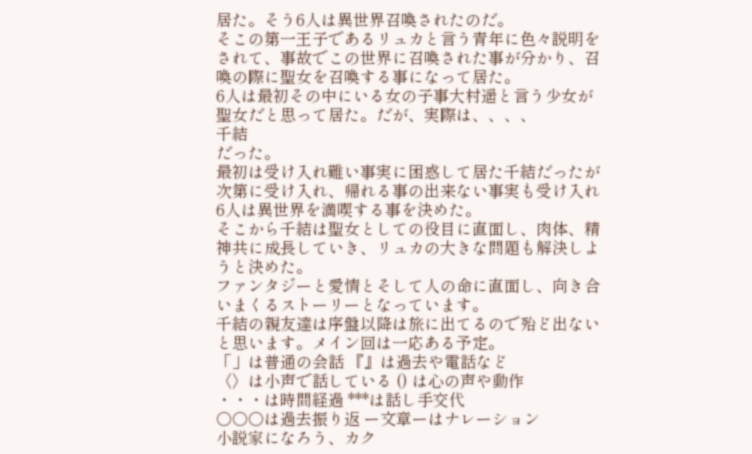居た。そう6人は異世界召喚されたのだ。
そこの第一王子であるリュカと言う青年に色々説明をされて、事故でこの世界に召喚された事が分かり、召喚の際に聖女を召喚する事になって居た。
6人は最初その中にいる女の子事大村遥と言う少女が聖女だと思って居た。だが、実際は、、、、
千結
だった。
最初は受け入れ難い事実に困惑して居た千結だったが次第に受け入れ、帰れる事の出来ない事実も受け入れ6人は異世界を満喫する事を決めた。
そこから千結は聖女としての役目に直面し、肉体、精神共に成長していき、リュカの大きな問題も解決しようと決めた。
ファンタジーと愛情とそして人の命に直面し、向き合いまくるストーリーとなっています。
千結の親友達は序盤以降は旅に出てるので殆ど出ないと思います。メイン回は一応ある予定。
「」は普通の会話 『』は過去や電話など
〈〉は小声で話している () は心の声や動作
・・・は時間経過 ***は話し手交代
○○○は過去振り返 ー文章ーはナレーション
小説家になろう、カク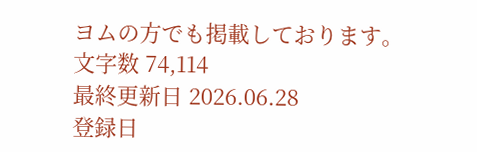ヨムの方でも掲載しております。
文字数 74,114
最終更新日 2026.06.28
登録日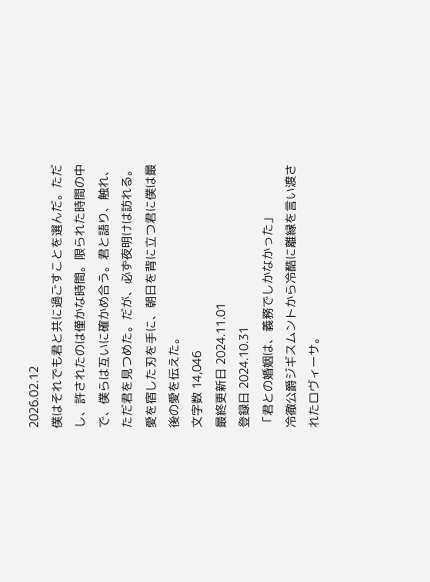2026.02.12
僕はそれでも君と共に過ごすことを選んだ。ただし、許されたのは僅かな時間。限られた時間の中で、僕らは互いに確かめ合う。君と語り、触れ、ただ君を見つめた。だが、必ず夜明けは訪れる。愛を宿した刃を手に、朝日を背に立つ君に僕は最後の愛を伝えた。
文字数 14,046
最終更新日 2024.11.01
登録日 2024.10.31
「君との婚姻は、義務でしかなかった」
冷徹公爵ジギスムントから冷酷に離縁を言い渡されたロヴィーサ。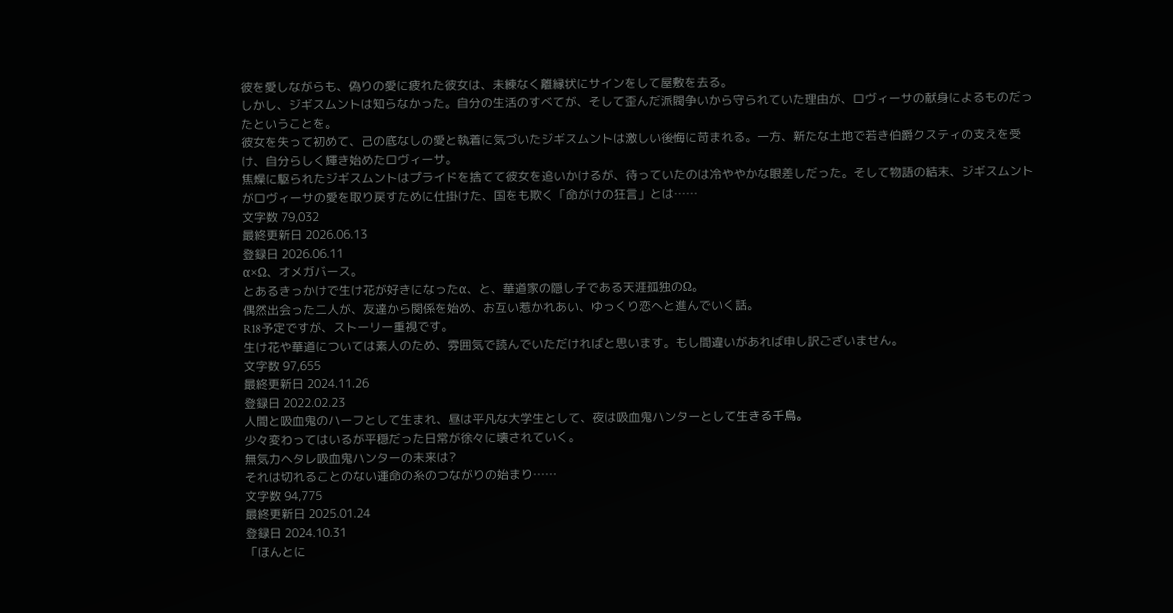彼を愛しながらも、偽りの愛に疲れた彼女は、未練なく離縁状にサインをして屋敷を去る。
しかし、ジギスムントは知らなかった。自分の生活のすべてが、そして歪んだ派閥争いから守られていた理由が、ロヴィーサの献身によるものだったということを。
彼女を失って初めて、己の底なしの愛と執着に気づいたジギスムントは激しい後悔に苛まれる。一方、新たな土地で若き伯爵クスティの支えを受け、自分らしく輝き始めたロヴィーサ。
焦燥に駆られたジギスムントはプライドを捨てて彼女を追いかけるが、待っていたのは冷ややかな眼差しだった。そして物語の結末、ジギスムントがロヴィーサの愛を取り戻すために仕掛けた、国をも欺く「命がけの狂言」とは……
文字数 79,032
最終更新日 2026.06.13
登録日 2026.06.11
α×Ω、オメガバース。
とあるきっかけで生け花が好きになったα、と、華道家の隠し子である天涯孤独のΩ。
偶然出会った二人が、友達から関係を始め、お互い惹かれあい、ゆっくり恋へと進んでいく話。
R18予定ですが、ストーリー重視です。
生け花や華道については素人のため、雰囲気で読んでいただければと思います。もし間違いがあれば申し訳ございません。
文字数 97,655
最終更新日 2024.11.26
登録日 2022.02.23
人間と吸血鬼のハーフとして生まれ、昼は平凡な大学生として、夜は吸血鬼ハンターとして生きる千鳥。
少々変わってはいるが平穏だった日常が徐々に壊されていく。
無気力ヘタレ吸血鬼ハンターの未来は?
それは切れることのない運命の糸のつながりの始まり……
文字数 94,775
最終更新日 2025.01.24
登録日 2024.10.31
「ほんとに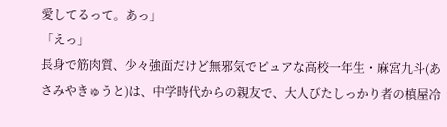愛してるって。あっ」
「えっ」
長身で筋肉質、少々強面だけど無邪気でピュアな高校一年生・麻宮九斗(あさみやきゅうと)は、中学時代からの親友で、大人びたしっかり者の槙屋冷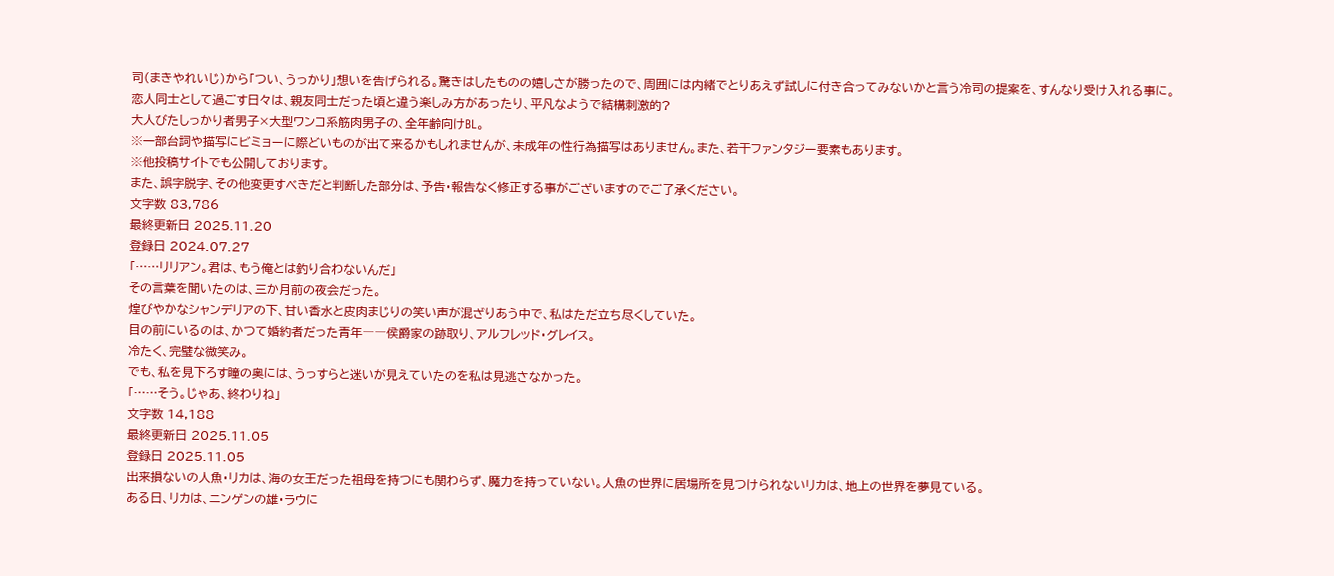司(まきやれいじ)から「つい、うっかり」想いを告げられる。驚きはしたものの嬉しさが勝ったので、周囲には内緒でとりあえず試しに付き合ってみないかと言う冷司の提案を、すんなり受け入れる事に。
恋人同士として過ごす日々は、親友同士だった頃と違う楽しみ方があったり、平凡なようで結構刺激的?
大人びたしっかり者男子×大型ワンコ系筋肉男子の、全年齢向けBL。
※一部台詞や描写にビミョーに際どいものが出て来るかもしれませんが、未成年の性行為描写はありません。また、若干ファンタジー要素もあります。
※他投稿サイトでも公開しております。
また、誤字脱字、その他変更すべきだと判断した部分は、予告・報告なく修正する事がございますのでご了承ください。
文字数 83,786
最終更新日 2025.11.20
登録日 2024.07.27
「……リリアン。君は、もう俺とは釣り合わないんだ」
その言葉を聞いたのは、三か月前の夜会だった。
煌びやかなシャンデリアの下、甘い香水と皮肉まじりの笑い声が混ざりあう中で、私はただ立ち尽くしていた。
目の前にいるのは、かつて婚約者だった青年――侯爵家の跡取り、アルフレッド・グレイス。
冷たく、完璧な微笑み。
でも、私を見下ろす瞳の奥には、うっすらと迷いが見えていたのを私は見逃さなかった。
「……そう。じゃあ、終わりね」
文字数 14,188
最終更新日 2025.11.05
登録日 2025.11.05
出来損ないの人魚・リカは、海の女王だった祖母を持つにも関わらず、魔力を持っていない。人魚の世界に居場所を見つけられないリカは、地上の世界を夢見ている。
ある日、リカは、ニンゲンの雄・ラウに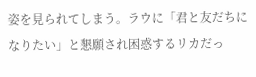姿を見られてしまう。ラウに「君と友だちになりたい」と懇願され困惑するリカだっ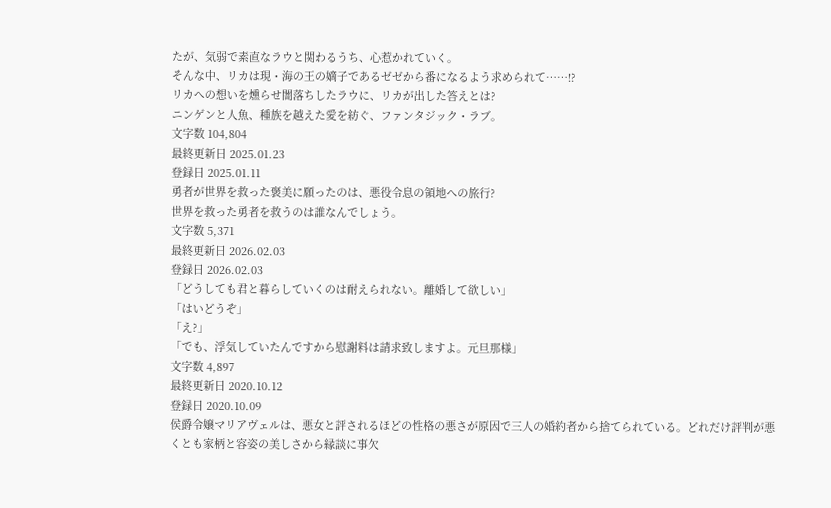たが、気弱で素直なラウと関わるうち、心惹かれていく。
そんな中、リカは現・海の王の嫡子であるゼゼから番になるよう求められて……!?
リカへの想いを燻らせ闇落ちしたラウに、リカが出した答えとは?
ニンゲンと人魚、種族を越えた愛を紡ぐ、ファンタジック・ラブ。
文字数 104,804
最終更新日 2025.01.23
登録日 2025.01.11
勇者が世界を救った褒美に願ったのは、悪役令息の領地への旅行?
世界を救った勇者を救うのは誰なんでしょう。
文字数 5,371
最終更新日 2026.02.03
登録日 2026.02.03
「どうしても君と暮らしていくのは耐えられない。離婚して欲しい」
「はいどうぞ」
「え?」
「でも、浮気していたんですから慰謝料は請求致しますよ。元旦那様」
文字数 4,897
最終更新日 2020.10.12
登録日 2020.10.09
侯爵令嬢マリアヴェルは、悪女と評されるほどの性格の悪さが原因で三人の婚約者から捨てられている。どれだけ評判が悪くとも家柄と容姿の美しさから縁談に事欠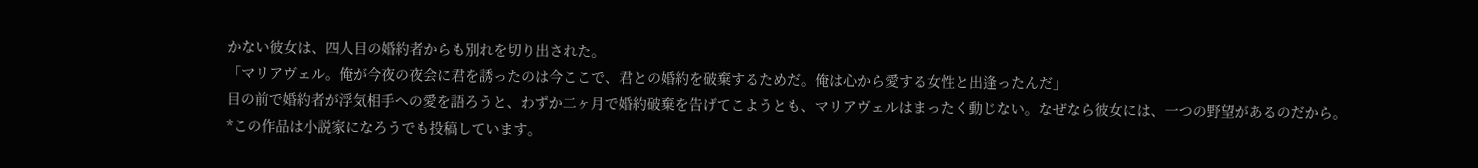かない彼女は、四人目の婚約者からも別れを切り出された。
「マリアヴェル。俺が今夜の夜会に君を誘ったのは今ここで、君との婚約を破棄するためだ。俺は心から愛する女性と出逢ったんだ」
目の前で婚約者が浮気相手への愛を語ろうと、わずか二ヶ月で婚約破棄を告げてこようとも、マリアヴェルはまったく動じない。なぜなら彼女には、一つの野望があるのだから。
*この作品は小説家になろうでも投稿しています。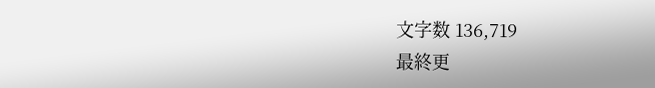文字数 136,719
最終更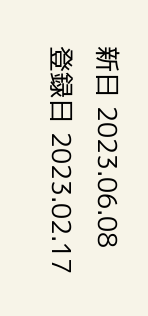新日 2023.06.08
登録日 2023.02.17